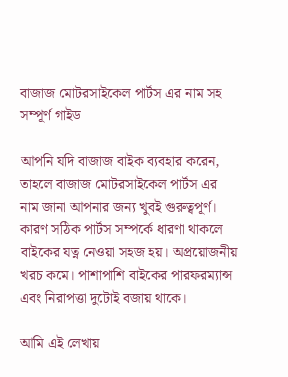বাজাজ মোটরসাইকেল পার্টস এর নাম সহ সম্পূর্ণ গাইড

আপনি যদি বাজাজ বাইক ব্যবহার করেন, তাহলে বাজাজ মোটরসাইকেল পার্টস এর নাম জানা আপনার জন্য খুবই গুরুত্বপূর্ণ। কারণ সঠিক পার্টস সম্পর্কে ধারণা থাকলে বাইকের যত্ন নেওয়া সহজ হয়। অপ্রয়োজনীয় খরচ কমে। পাশাপাশি বাইকের পারফরম্যান্স এবং নিরাপত্তা দুটোই বজায় থাকে।

আমি এই লেখায়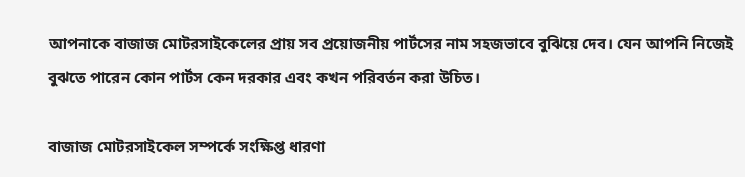আপনাকে বাজাজ মোটরসাইকেলের প্রায় সব প্রয়োজনীয় পার্টসের নাম সহজভাবে বুঝিয়ে দেব। যেন আপনি নিজেই বুঝতে পারেন কোন পার্টস কেন দরকার এবং কখন পরিবর্তন করা উচিত।

বাজাজ মোটরসাইকেল সম্পর্কে সংক্ষিপ্ত ধারণা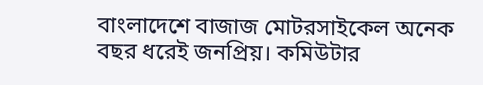বাংলাদেশে বাজাজ মোটরসাইকেল অনেক বছর ধরেই জনপ্রিয়। কমিউটার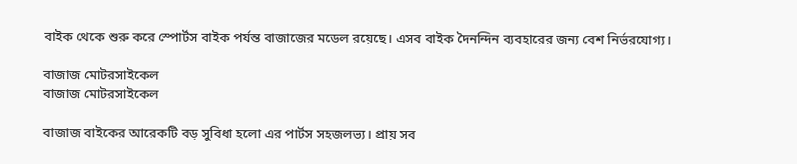বাইক থেকে শুরু করে স্পোর্টস বাইক পর্যন্ত বাজাজের মডেল রয়েছে। এসব বাইক দৈনন্দিন ব্যবহারের জন্য বেশ নির্ভরযোগ্য।

বাজাজ মোটরসাইকেল
বাজাজ মোটরসাইকেল

বাজাজ বাইকের আরেকটি বড় সুবিধা হলো এর পার্টস সহজলভ্য। প্রায় সব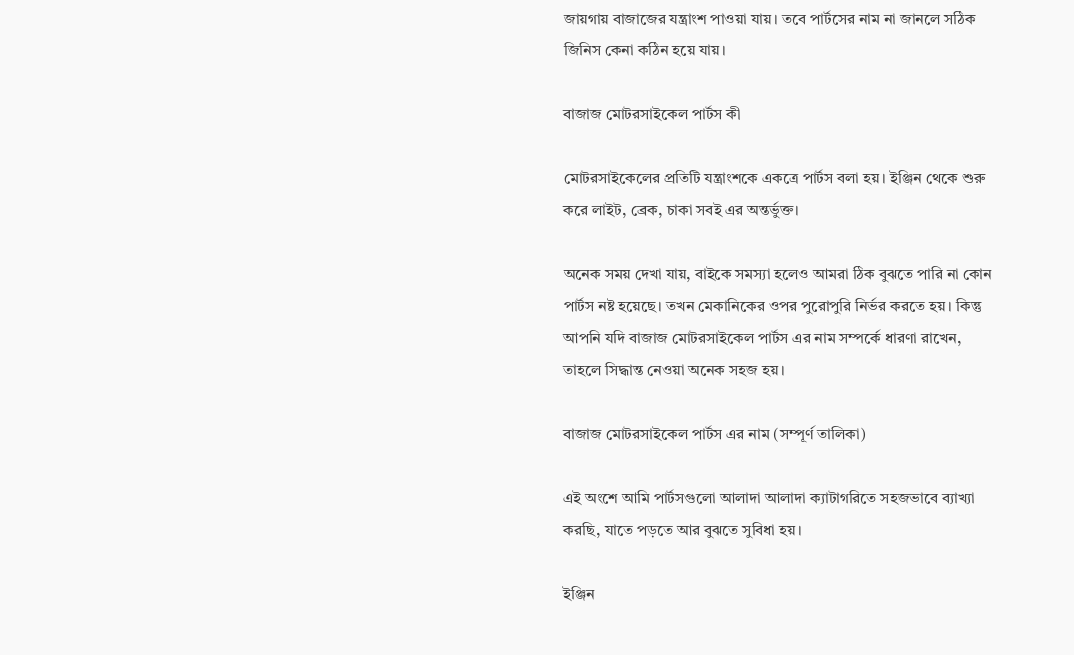জায়গায় বাজাজের যন্ত্রাংশ পাওয়া যায়। তবে পার্টসের নাম না জানলে সঠিক জিনিস কেনা কঠিন হয়ে যায়।

বাজাজ মোটরসাইকেল পার্টস কী

মোটরসাইকেলের প্রতিটি যন্ত্রাংশকে একত্রে পার্টস বলা হয়। ইঞ্জিন থেকে শুরু করে লাইট, ব্রেক, চাকা সবই এর অন্তর্ভুক্ত।

অনেক সময় দেখা যায়, বাইকে সমস্যা হলেও আমরা ঠিক বুঝতে পারি না কোন পার্টস নষ্ট হয়েছে। তখন মেকানিকের ওপর পুরোপুরি নির্ভর করতে হয়। কিন্তু আপনি যদি বাজাজ মোটরসাইকেল পার্টস এর নাম সম্পর্কে ধারণা রাখেন, তাহলে সিদ্ধান্ত নেওয়া অনেক সহজ হয়।

বাজাজ মোটরসাইকেল পার্টস এর নাম (সম্পূর্ণ তালিকা)

এই অংশে আমি পার্টসগুলো আলাদা আলাদা ক্যাটাগরিতে সহজভাবে ব্যাখ্যা করছি, যাতে পড়তে আর বুঝতে সুবিধা হয়।

ইঞ্জিন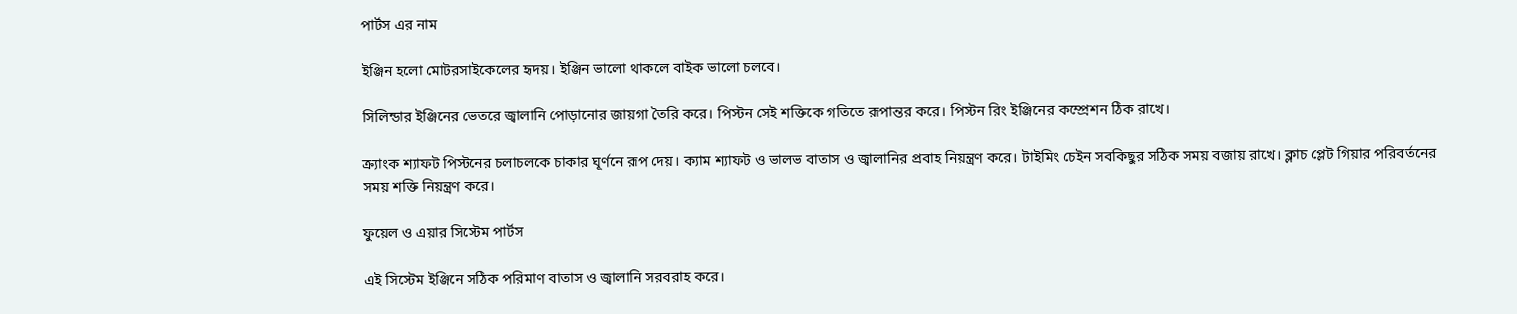পার্টস এর নাম

ইঞ্জিন হলো মোটরসাইকেলের হৃদয়। ইঞ্জিন ভালো থাকলে বাইক ভালো চলবে।

সিলিন্ডার ইঞ্জিনের ভেতরে জ্বালানি পোড়ানোর জায়গা তৈরি করে। পিস্টন সেই শক্তিকে গতিতে রূপান্তর করে। পিস্টন রিং ইঞ্জিনের কম্প্রেশন ঠিক রাখে।

ক্র্যাংক শ্যাফট পিস্টনের চলাচলকে চাকার ঘূর্ণনে রূপ দেয়। ক্যাম শ্যাফট ও ভালভ বাতাস ও জ্বালানির প্রবাহ নিয়ন্ত্রণ করে। টাইমিং চেইন সবকিছুর সঠিক সময় বজায় রাখে। ক্লাচ প্লেট গিয়ার পরিবর্তনের সময় শক্তি নিয়ন্ত্রণ করে।

ফুয়েল ও এয়ার সিস্টেম পার্টস

এই সিস্টেম ইঞ্জিনে সঠিক পরিমাণ বাতাস ও জ্বালানি সরবরাহ করে।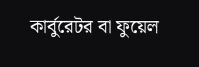কার্বুরেটর বা ফুয়েল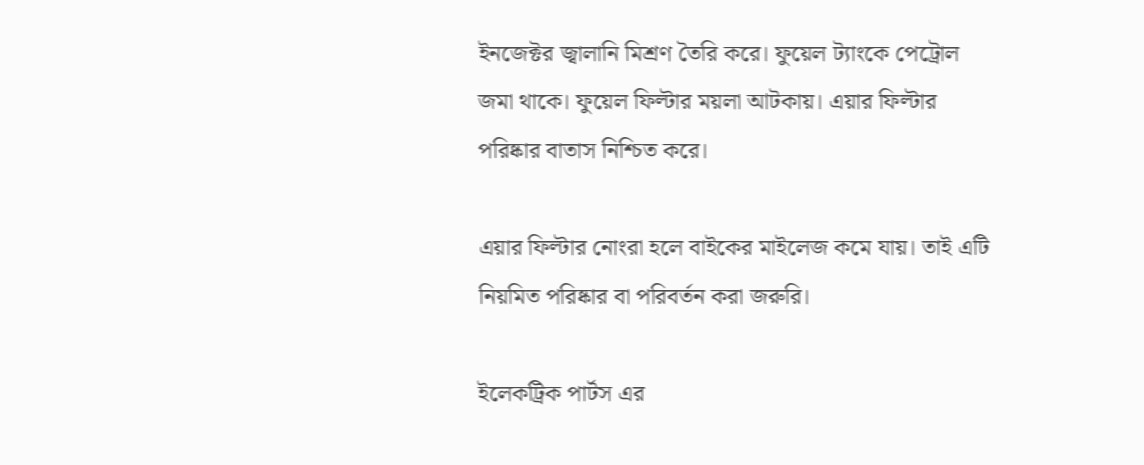ইনজেক্টর জ্বালানি মিশ্রণ তৈরি করে। ফুয়েল ট্যাংকে পেট্রোল জমা থাকে। ফুয়েল ফিল্টার ময়লা আটকায়। এয়ার ফিল্টার পরিষ্কার বাতাস নিশ্চিত করে।

এয়ার ফিল্টার নোংরা হলে বাইকের মাইলেজ কমে যায়। তাই এটি নিয়মিত পরিষ্কার বা পরিবর্তন করা জরুরি।

ইলেকট্রিক পার্টস এর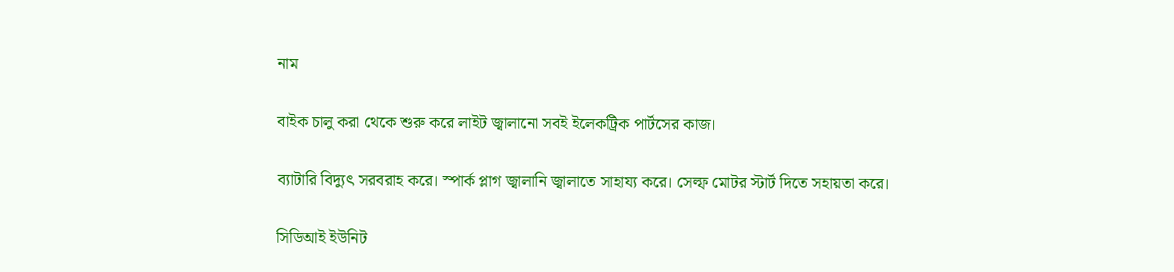নাম

বাইক চালু করা থেকে শুরু করে লাইট জ্বালানো সবই ইলেকট্রিক পার্টসের কাজ।

ব্যাটারি বিদ্যুৎ সরবরাহ করে। স্পার্ক প্লাগ জ্বালানি জ্বালাতে সাহায্য করে। সেল্ফ মোটর স্টার্ট দিতে সহায়তা করে।

সিডিআই ইউনিট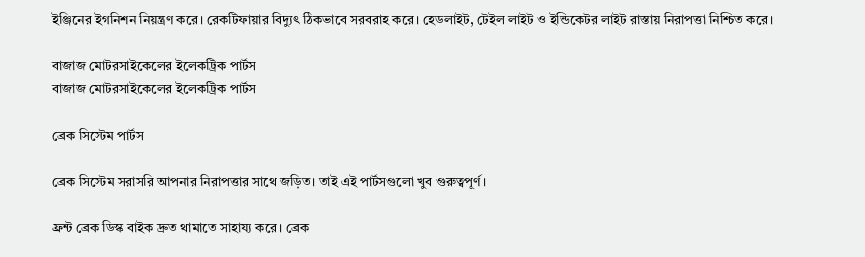ইঞ্জিনের ইগনিশন নিয়ন্ত্রণ করে। রেকটিফায়ার বিদ্যুৎ ঠিকভাবে সরবরাহ করে। হেডলাইট, টেইল লাইট ও ইন্ডিকেটর লাইট রাস্তায় নিরাপত্তা নিশ্চিত করে।

বাজাজ মোটরসাইকেলের ইলেকট্রিক পার্টস
বাজাজ মোটরসাইকেলের ইলেকট্রিক পার্টস

ব্রেক সিস্টেম পার্টস

ব্রেক সিস্টেম সরাসরি আপনার নিরাপত্তার সাথে জড়িত। তাই এই পার্টসগুলো খুব গুরুত্বপূর্ণ।

ফ্রন্ট ব্রেক ডিস্ক বাইক দ্রুত থামাতে সাহায্য করে। ব্রেক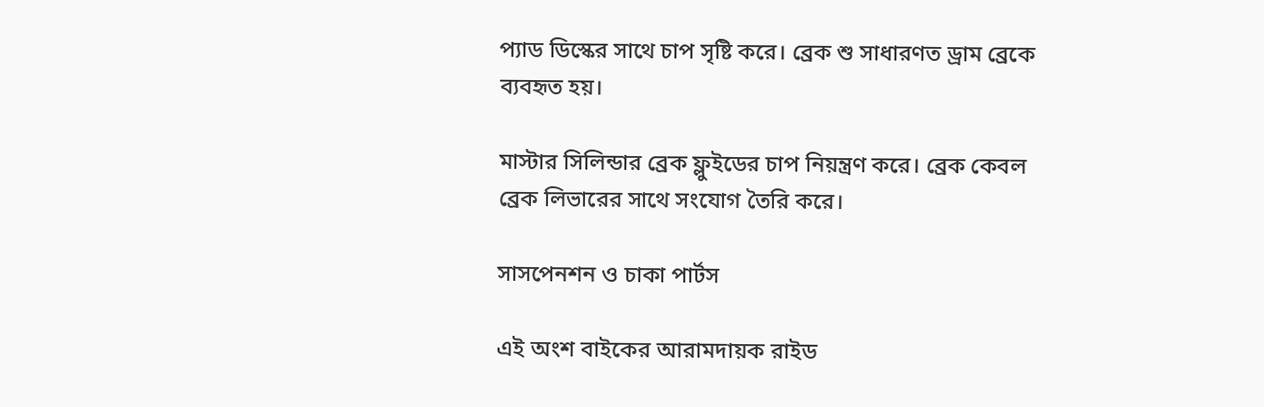প্যাড ডিস্কের সাথে চাপ সৃষ্টি করে। ব্রেক শু সাধারণত ড্রাম ব্রেকে ব্যবহৃত হয়।

মাস্টার সিলিন্ডার ব্রেক ফ্লুইডের চাপ নিয়ন্ত্রণ করে। ব্রেক কেবল ব্রেক লিভারের সাথে সংযোগ তৈরি করে।

সাসপেনশন ও চাকা পার্টস

এই অংশ বাইকের আরামদায়ক রাইড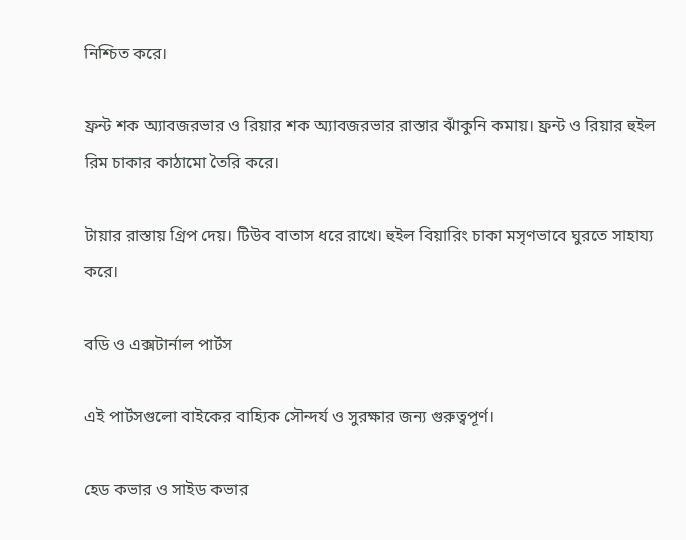নিশ্চিত করে।

ফ্রন্ট শক অ্যাবজরভার ও রিয়ার শক অ্যাবজরভার রাস্তার ঝাঁকুনি কমায়। ফ্রন্ট ও রিয়ার হুইল রিম চাকার কাঠামো তৈরি করে।

টায়ার রাস্তায় গ্রিপ দেয়। টিউব বাতাস ধরে রাখে। হুইল বিয়ারিং চাকা মসৃণভাবে ঘুরতে সাহায্য করে।

বডি ও এক্সটার্নাল পার্টস

এই পার্টসগুলো বাইকের বাহ্যিক সৌন্দর্য ও সুরক্ষার জন্য গুরুত্বপূর্ণ।

হেড কভার ও সাইড কভার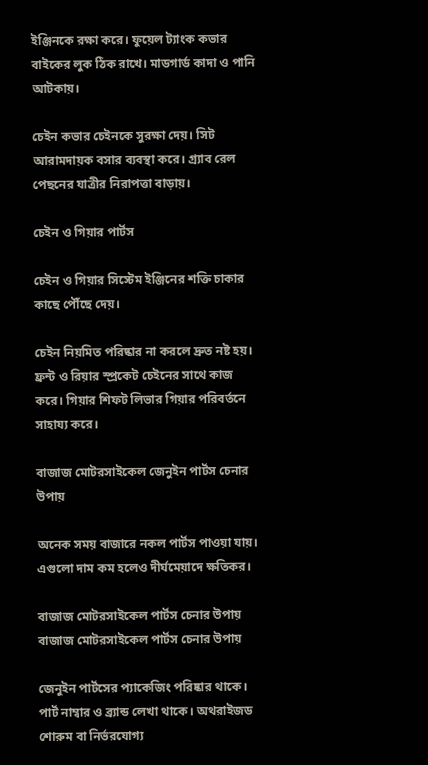ইঞ্জিনকে রক্ষা করে। ফুয়েল ট্যাংক কভার বাইকের লুক ঠিক রাখে। মাডগার্ড কাদা ও পানি আটকায়।

চেইন কভার চেইনকে সুরক্ষা দেয়। সিট আরামদায়ক বসার ব্যবস্থা করে। গ্র্যাব রেল পেছনের যাত্রীর নিরাপত্তা বাড়ায়।

চেইন ও গিয়ার পার্টস

চেইন ও গিয়ার সিস্টেম ইঞ্জিনের শক্তি চাকার কাছে পৌঁছে দেয়।

চেইন নিয়মিত পরিষ্কার না করলে দ্রুত নষ্ট হয়। ফ্রন্ট ও রিয়ার স্প্রকেট চেইনের সাথে কাজ করে। গিয়ার শিফট লিভার গিয়ার পরিবর্তনে সাহায্য করে।

বাজাজ মোটরসাইকেল জেনুইন পার্টস চেনার উপায়

অনেক সময় বাজারে নকল পার্টস পাওয়া যায়। এগুলো দাম কম হলেও দীর্ঘমেয়াদে ক্ষতিকর।

বাজাজ মোটরসাইকেল পার্টস চেনার উপায়
বাজাজ মোটরসাইকেল পার্টস চেনার উপায়

জেনুইন পার্টসের প্যাকেজিং পরিষ্কার থাকে। পার্ট নাম্বার ও ব্র্যান্ড লেখা থাকে। অথরাইজড শোরুম বা নির্ভরযোগ্য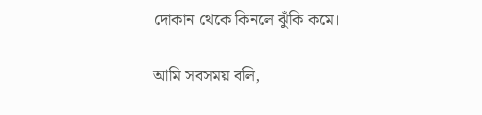দোকান থেকে কিনলে ঝুঁকি কমে।

আমি সবসময় বলি,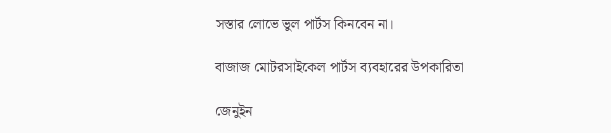সস্তার লোভে ভুল পার্টস কিনবেন না।

বাজাজ মোটরসাইকেল পার্টস ব্যবহারের উপকারিতা

জেনুইন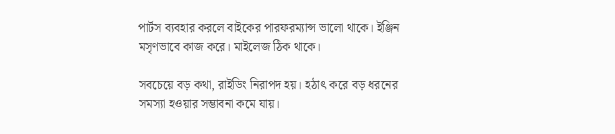পার্টস ব্যবহার করলে বাইকের পারফরম্যান্স ভালো থাকে। ইঞ্জিন মসৃণভাবে কাজ করে। মাইলেজ ঠিক থাকে।

সবচেয়ে বড় কথা, রাইডিং নিরাপদ হয়। হঠাৎ করে বড় ধরনের সমস্যা হওয়ার সম্ভাবনা কমে যায়।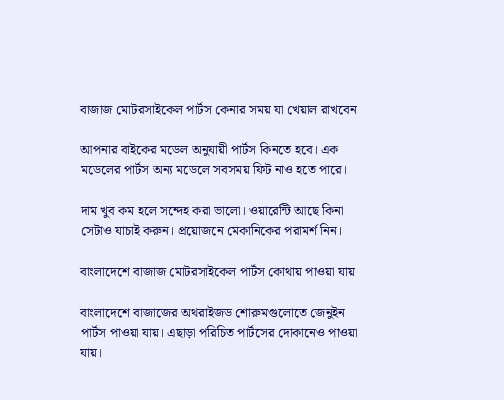বাজাজ মোটরসাইকেল পার্টস কেনার সময় যা খেয়াল রাখবেন

আপনার বাইকের মডেল অনুযায়ী পার্টস কিনতে হবে। এক মডেলের পার্টস অন্য মডেলে সবসময় ফিট নাও হতে পারে।

দাম খুব কম হলে সন্দেহ করা ভালো। ওয়ারেন্টি আছে কিনা সেটাও যাচাই করুন। প্রয়োজনে মেকানিকের পরামর্শ নিন।

বাংলাদেশে বাজাজ মোটরসাইকেল পার্টস কোথায় পাওয়া যায়

বাংলাদেশে বাজাজের অথরাইজড শোরুমগুলোতে জেনুইন পার্টস পাওয়া যায়। এছাড়া পরিচিত পার্টসের দোকানেও পাওয়া যায়।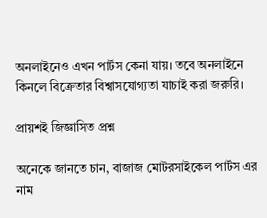অনলাইনেও এখন পার্টস কেনা যায়। তবে অনলাইনে কিনলে বিক্রেতার বিশ্বাসযোগ্যতা যাচাই করা জরুরি।

প্রায়শই জিজ্ঞাসিত প্রশ্ন

অনেকে জানতে চান, বাজাজ মোটরসাইকেল পার্টস এর নাম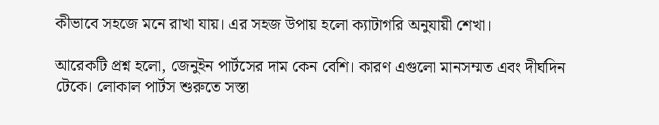কীভাবে সহজে মনে রাখা যায়। এর সহজ উপায় হলো ক্যাটাগরি অনুযায়ী শেখা।

আরেকটি প্রশ্ন হলো, জেনুইন পার্টসের দাম কেন বেশি। কারণ এগুলো মানসম্মত এবং দীর্ঘদিন টেকে। লোকাল পার্টস শুরুতে সস্তা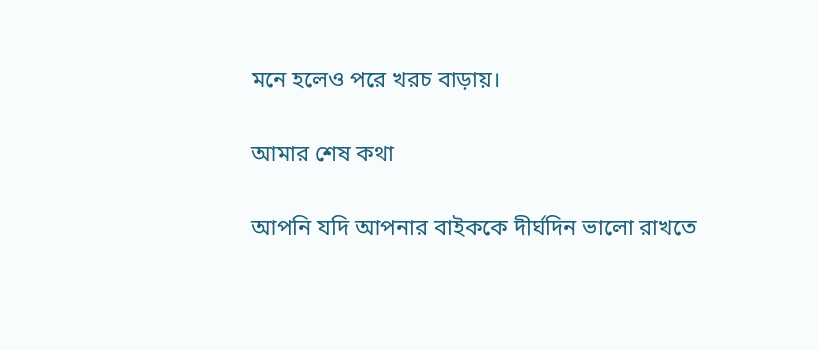মনে হলেও পরে খরচ বাড়ায়।

আমার শেষ কথা

আপনি যদি আপনার বাইককে দীর্ঘদিন ভালো রাখতে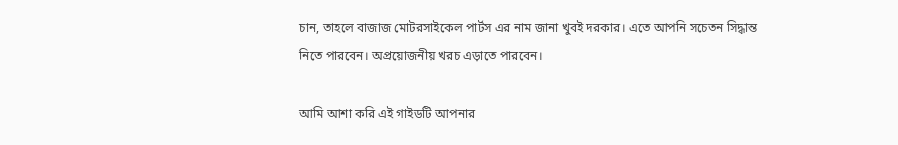চান, তাহলে বাজাজ মোটরসাইকেল পার্টস এর নাম জানা খুবই দরকার। এতে আপনি সচেতন সিদ্ধান্ত নিতে পারবেন। অপ্রয়োজনীয় খরচ এড়াতে পারবেন।

আমি আশা করি এই গাইডটি আপনার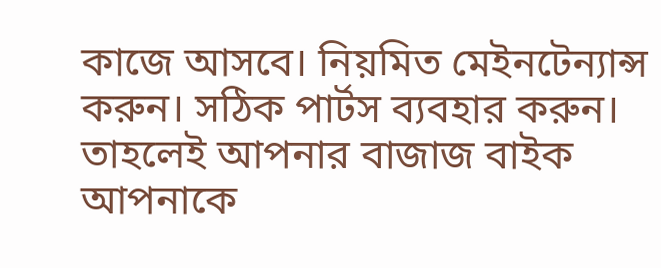কাজে আসবে। নিয়মিত মেইনটেন্যান্স করুন। সঠিক পার্টস ব্যবহার করুন। তাহলেই আপনার বাজাজ বাইক আপনাকে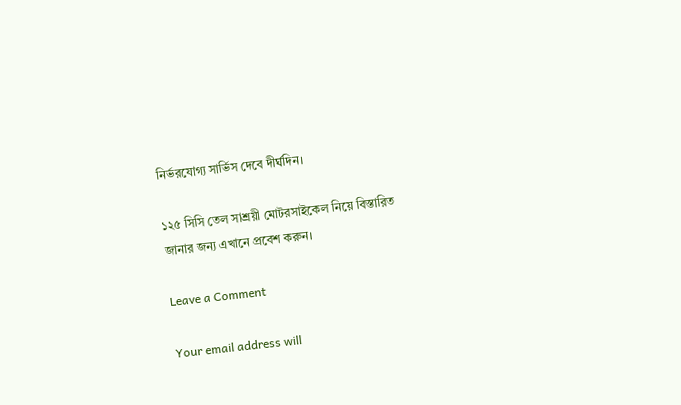নির্ভরযোগ্য সার্ভিস দেবে দীর্ঘদিন।

১২৫ সিসি তেল সাশ্রয়ী মোটরসাইকেল নিয়ে বিস্তারিত জানার জন্য এখানে প্রবেশ করুন।

Leave a Comment

Your email address will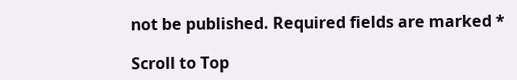not be published. Required fields are marked *

Scroll to Top